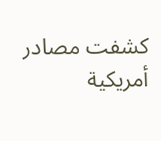كشفت مصادر أمريكية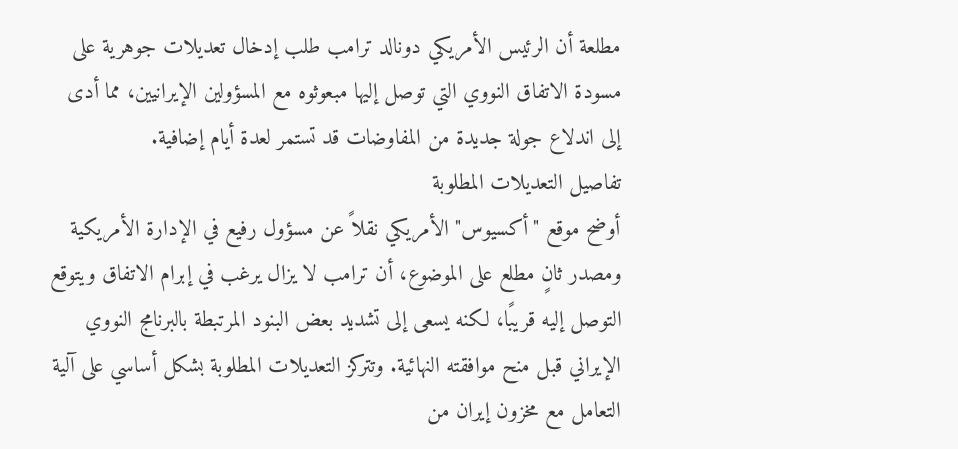مطلعة أن الرئيس الأمريكي دونالد ترامب طلب إدخال تعديلات جوهرية على مسودة الاتفاق النووي التي توصل إليها مبعوثوه مع المسؤولين الإيرانيين، مما أدى إلى اندلاع جولة جديدة من المفاوضات قد تستمر لعدة أيام إضافية.
تفاصيل التعديلات المطلوبة
أوضح موقع "أكسيوس" الأمريكي نقلاً عن مسؤول رفيع في الإدارة الأمريكية ومصدر ثانٍ مطلع على الموضوع، أن ترامب لا يزال يرغب في إبرام الاتفاق ويتوقع التوصل إليه قريبًا، لكنه يسعى إلى تشديد بعض البنود المرتبطة بالبرنامج النووي الإيراني قبل منح موافقته النهائية. وتتركز التعديلات المطلوبة بشكل أساسي على آلية التعامل مع مخزون إيران من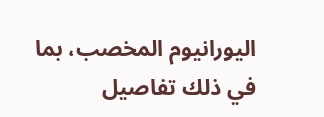اليورانيوم المخصب، بما في ذلك تفاصيل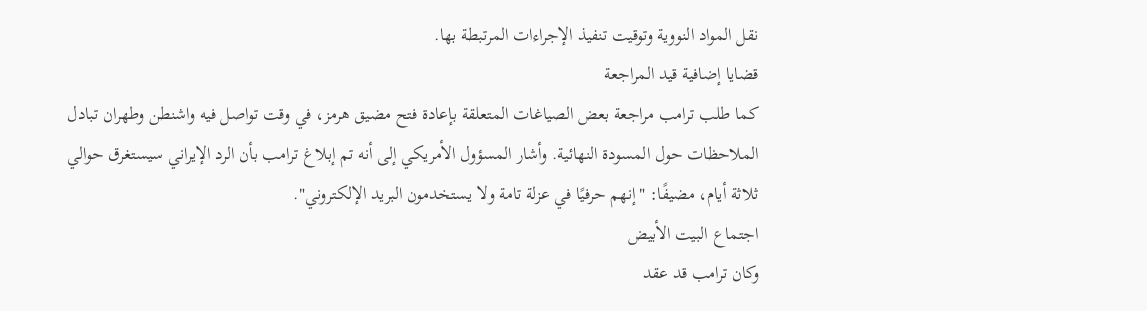نقل المواد النووية وتوقيت تنفيذ الإجراءات المرتبطة بها.
قضايا إضافية قيد المراجعة
كما طلب ترامب مراجعة بعض الصياغات المتعلقة بإعادة فتح مضيق هرمز، في وقت تواصل فيه واشنطن وطهران تبادل الملاحظات حول المسودة النهائية. وأشار المسؤول الأمريكي إلى أنه تم إبلاغ ترامب بأن الرد الإيراني سيستغرق حوالي ثلاثة أيام، مضيفًا: "إنهم حرفيًا في عزلة تامة ولا يستخدمون البريد الإلكتروني".
اجتماع البيت الأبيض
وكان ترامب قد عقد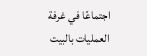اجتماعًا في غرفة العمليات بالبيت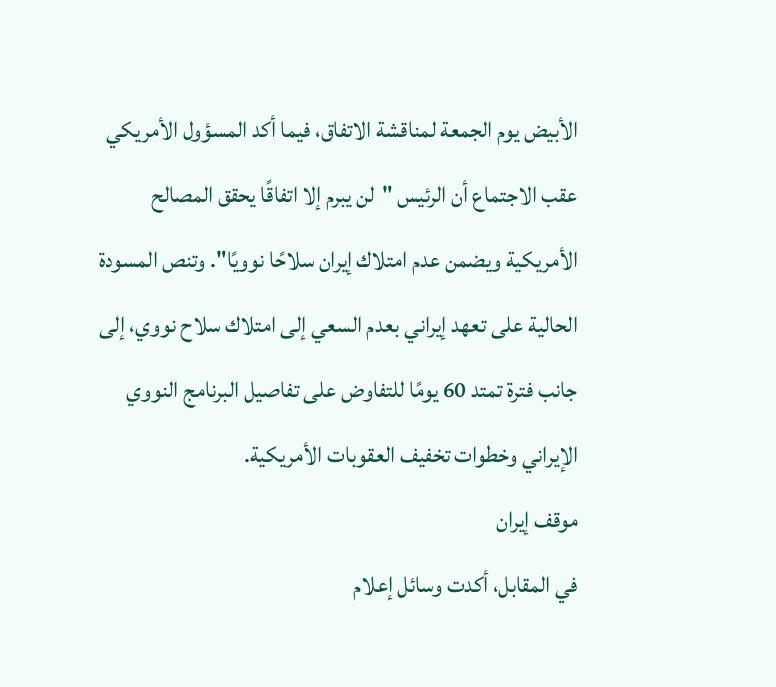الأبيض يوم الجمعة لمناقشة الاتفاق، فيما أكد المسؤول الأمريكي عقب الاجتماع أن الرئيس "لن يبرم إلا اتفاقًا يحقق المصالح الأمريكية ويضمن عدم امتلاك إيران سلاحًا نوويًا". وتنص المسودة الحالية على تعهد إيراني بعدم السعي إلى امتلاك سلاح نووي، إلى جانب فترة تمتد 60 يومًا للتفاوض على تفاصيل البرنامج النووي الإيراني وخطوات تخفيف العقوبات الأمريكية.
موقف إيران
في المقابل، أكدت وسائل إعلام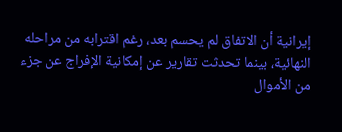إيرانية أن الاتفاق لم يحسم بعد، رغم اقترابه من مراحله النهائية، بينما تحدثت تقارير عن إمكانية الإفراج عن جزء من الأموال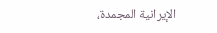الإيرانية المجمدة،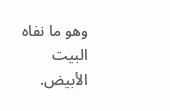وهو ما نفاه البيت الأبيض.